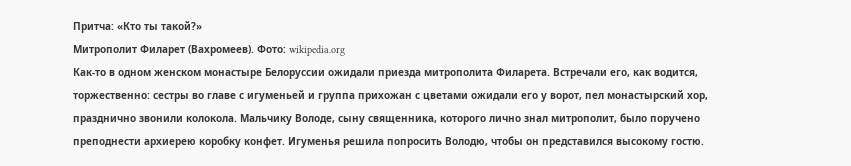Притча: «Кто ты такой?»
Митрополит Филарет (Вахромеев). Фото: wikipedia.org
Как-то в одном женском монастыре Белоруссии ожидали приезда митрополита Филарета. Встречали его, как водится, торжественно: сестры во главе с игуменьей и группа прихожан с цветами ожидали его у ворот, пел монастырский хор, празднично звонили колокола. Мальчику Володе, сыну священника, которого лично знал митрополит, было поручено преподнести архиерею коробку конфет. Игуменья решила попросить Володю, чтобы он представился высокому гостю.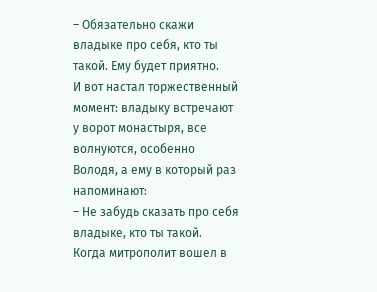– Обязательно скажи владыке про себя, кто ты такой. Ему будет приятно.
И вот настал торжественный момент: владыку встречают у ворот монастыря, все волнуются, особенно Володя, а ему в который раз напоминают:
– Не забудь сказать про себя владыке, кто ты такой.
Когда митрополит вошел в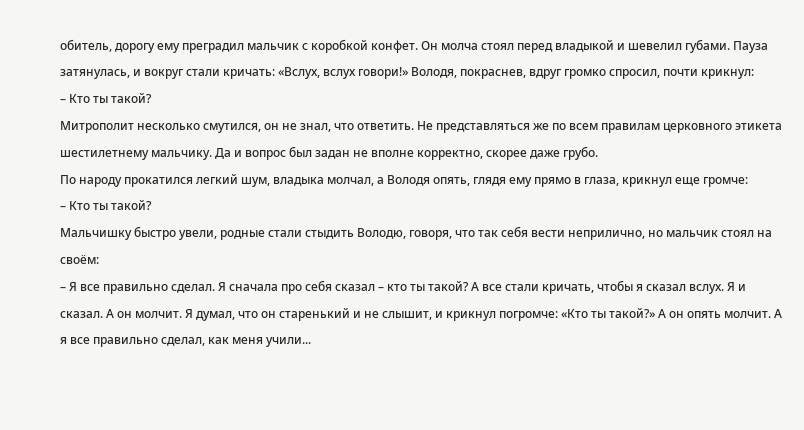обитель, дорогу ему преградил мальчик с коробкой конфет. Он молча стоял перед владыкой и шевелил губами. Пауза затянулась, и вокруг стали кричать: «Вслух, вслух говори!» Володя, покраснев, вдруг громко спросил, почти крикнул:
– Кто ты такой?
Митрополит несколько смутился, он не знал, что ответить. Не представляться же по всем правилам церковного этикета шестилетнему мальчику. Да и вопрос был задан не вполне корректно, скорее даже грубо.
По народу прокатился легкий шум, владыка молчал, а Володя опять, глядя ему прямо в глаза, крикнул еще громче:
– Кто ты такой?
Мальчишку быстро увели, родные стали стыдить Володю, говоря, что так себя вести неприлично, но мальчик стоял на своём:
– Я все правильно сделал. Я сначала про себя сказал – кто ты такой? А все стали кричать, чтобы я сказал вслух. Я и сказал. А он молчит. Я думал, что он старенький и не слышит, и крикнул погромче: «Кто ты такой?» А он опять молчит. А я все правильно сделал, как меня учили...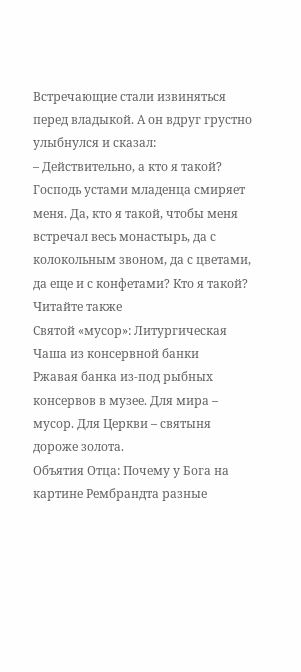Встречающие стали извиняться перед владыкой. А он вдруг грустно улыбнулся и сказал:
– Действительно, а кто я такой? Господь устами младенца смиряет меня. Да, кто я такой, чтобы меня встречал весь монастырь, да с колокольным звоном, да с цветами, да еще и с конфетами? Кто я такой?
Читайте также
Святой «мусор»: Литургическая Чаша из консервной банки
Ржавая банка из-под рыбных консервов в музее. Для мира – мусор. Для Церкви – святыня дороже золота.
Объятия Отца: Почему у Бога на картине Рембрандта разные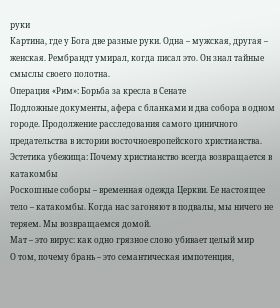руки
Картина, где у Бога две разные руки. Одна – мужская, другая – женская. Рембрандт умирал, когда писал это. Он знал тайные смыслы своего полотна.
Операция «Рим»: Борьба за кресла в Сенате
Подложные документы, афера с бланками и два собора в одном городе. Продолжение расследования самого циничного предательства в истории восточноевропейского христианства.
Эстетика убежища: Почему христианство всегда возвращается в катакомбы
Роскошные соборы – временная одежда Церкви. Ее настоящее тело – катакомбы. Когда нас загоняют в подвалы, мы ничего не теряем. Мы возвращаемся домой.
Мат – это вирус: как одно грязное слово убивает целый мир
О том, почему брань – это семантическая импотенция,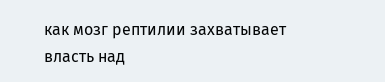как мозг рептилии захватывает власть над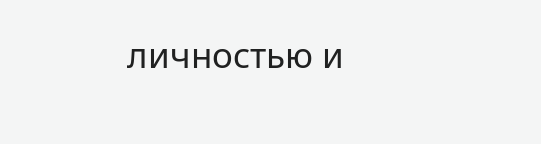личностью и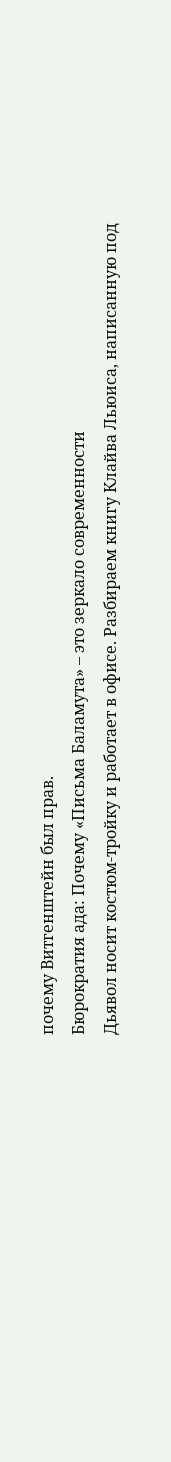почему Витгенштейн был прав.
Бюрократия ада: Почему «Письма Баламута» – это зеркало современности
Дьявол носит костюм-тройку и работает в офисе. Разбираем книгу Клайва Льюиса, написанную под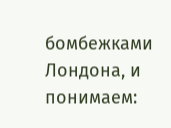бомбежками Лондона, и понимаем: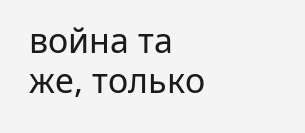война та же, только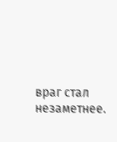враг стал незаметнее.